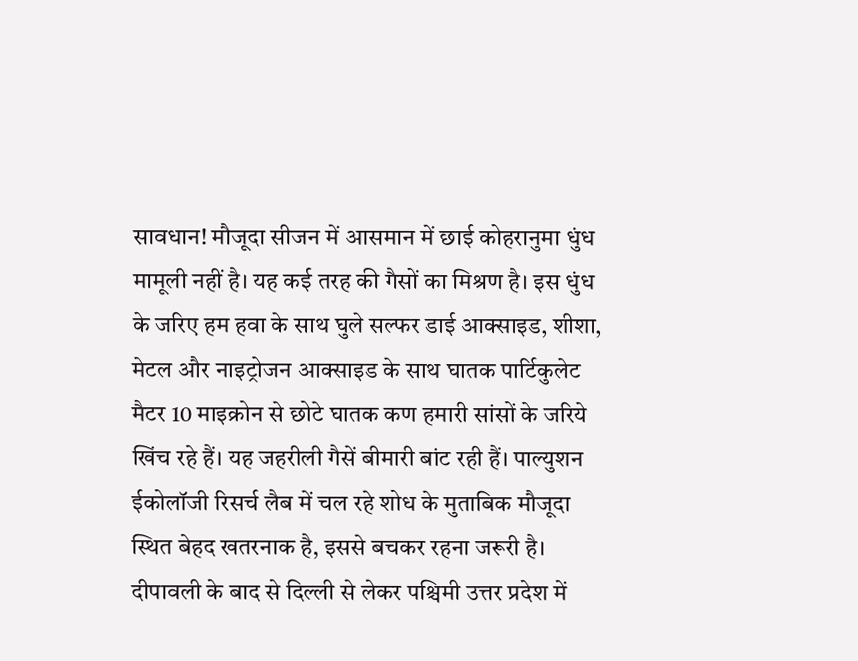सावधान! मौजूदा सीजन में आसमान में छाई कोहरानुमा धुंध मामूली नहीं है। यह कई तरह की गैसों का मिश्रण है। इस धुंध के जरिए हम हवा के साथ घुले सल्फर डाई आक्साइड, शीशा, मेटल और नाइट्रोजन आक्साइड के साथ घातक पार्टिकुलेट मैटर 10 माइक्रोन से छोटे घातक कण हमारी सांसों के जरिये खिंच रहे हैं। यह जहरीली गैसें बीमारी बांट रही हैं। पाल्युशन ईकोलॉजी रिसर्च लैब में चल रहे शोध के मुताबिक मौजूदा स्थित बेहद खतरनाक है, इससे बचकर रहना जरूरी है।
दीपावली के बाद से दिल्ली से लेकर पश्चिमी उत्तर प्रदेश में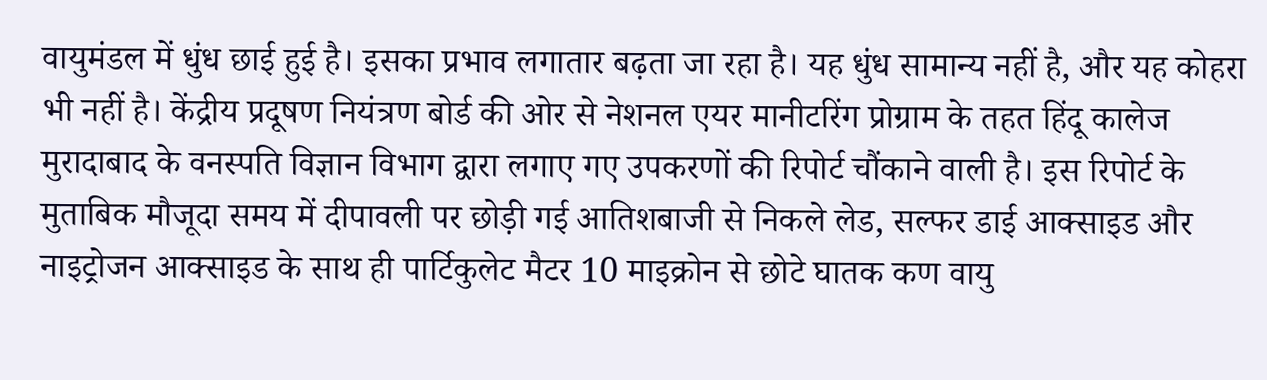वायुमंडल में धुंध छाई हुई है। इसका प्रभाव लगातार बढ़ता जा रहा है। यह धुंध सामान्य नहीं है, और यह कोहरा भी नहीं है। केंद्रीय प्रदूषण नियंत्रण बोर्ड की ओर से नेशनल एयर मानीटरिंग प्रोग्राम के तहत हिंदू कालेज मुरादाबाद के वनस्पति विज्ञान विभाग द्वारा लगाए गए उपकरणों की रिपोर्ट चौंकाने वाली है। इस रिपोर्ट के मुताबिक मौजूदा समय में दीपावली पर छोड़ी गई आतिशबाजी से निकले लेड, सल्फर डाई आक्साइड और नाइट्रोजन आक्साइड के साथ ही पार्टिकुलेट मैटर 10 माइक्रोन से छोटे घातक कण वायु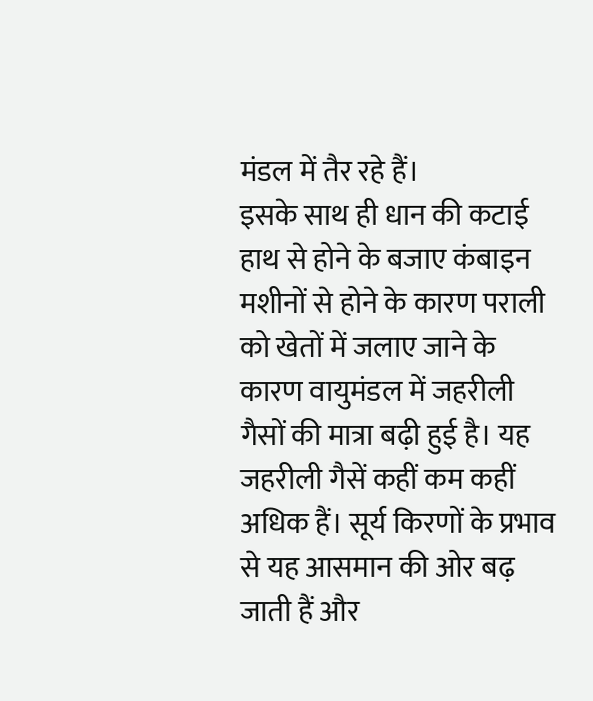मंडल में तैर रहे हैं।
इसके साथ ही धान की कटाई हाथ से होने के बजाए कंबाइन मशीनों से होने के कारण पराली को खेतों में जलाए जाने के कारण वायुमंडल में जहरीली गैसों की मात्रा बढ़ी हुई है। यह जहरीली गैसें कहीं कम कहीं अधिक हैं। सूर्य किरणों के प्रभाव से यह आसमान की ओर बढ़ जाती हैं और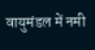वायुमंडल में नमी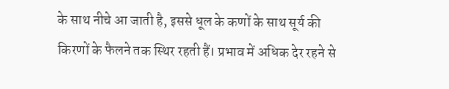के साथ नीचे आ जाती है, इससे धूल के कणों के साथ सूर्य की किरणों के फैलने तक स्थिर रहती हैं। प्रभाव में अधिक देर रहने से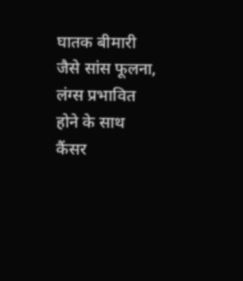घातक बीमारी जैसे सांस फूलना, लंग्स प्रभावित होने के साथ कैंसर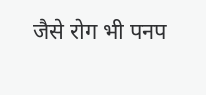जैसे रोग भी पनप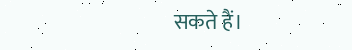सकते हैं।